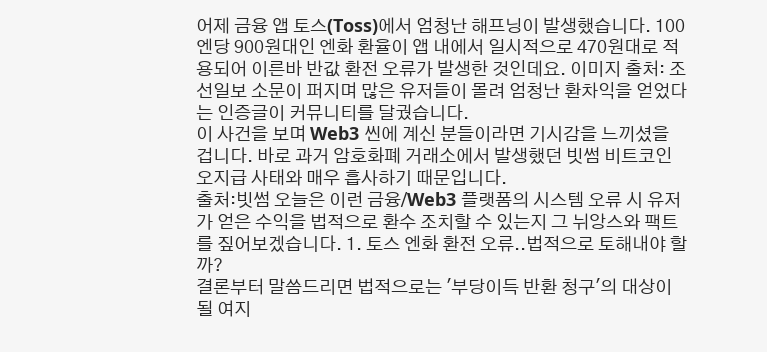어제 금융 앱 토스(Toss)에서 엄청난 해프닝이 발생했습니다. 100엔당 900원대인 엔화 환율이 앱 내에서 일시적으로 470원대로 적용되어 이른바 반값 환전 오류가 발생한 것인데요. 이미지 출처: 조선일보 소문이 퍼지며 많은 유저들이 몰려 엄청난 환차익을 얻었다는 인증글이 커뮤니티를 달궜습니다.
이 사건을 보며 Web3 씬에 계신 분들이라면 기시감을 느끼셨을 겁니다. 바로 과거 암호화폐 거래소에서 발생했던 빗썸 비트코인 오지급 사태와 매우 흡사하기 때문입니다.
출처:빗썸 오늘은 이런 금융/Web3 플랫폼의 시스템 오류 시 유저가 얻은 수익을 법적으로 환수 조치할 수 있는지 그 뉘앙스와 팩트를 짚어보겠습니다. 1. 토스 엔화 환전 오류..법적으로 토해내야 할까?
결론부터 말씀드리면 법적으로는 '부당이득 반환 청구'의 대상이 될 여지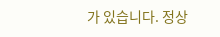가 있습니다. 정상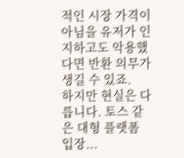적인 시장 가격이 아님을 유저가 인지하고도 악용했다면 반환 의무가 생길 수 있죠.
하지만 현실은 다릅니다. 토스 같은 대형 플랫폼 입장...